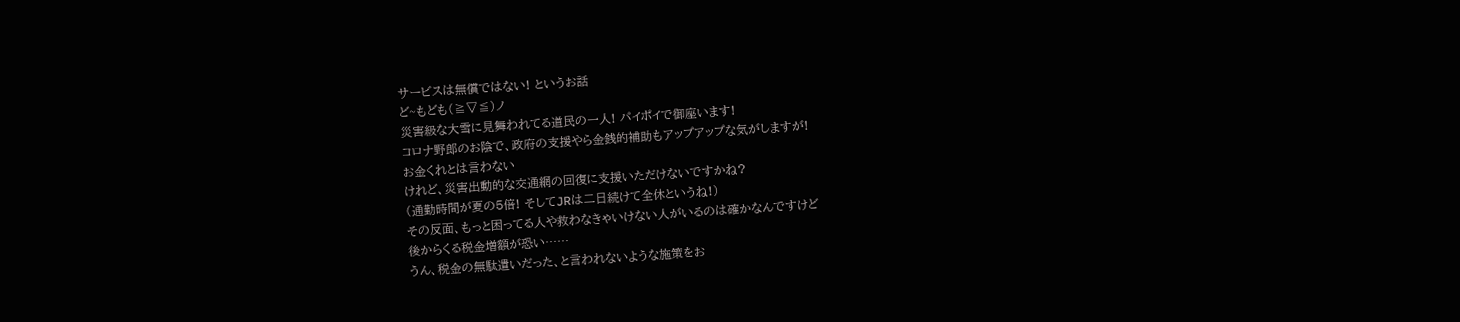サービスは無償ではない! というお話
ど~もども(≧▽≦)ノ
災害級な大雪に見舞われてる道民の一人! パイポイで御座います!
コロナ野郎のお陰で、政府の支援やら金銭的補助もアップアップな気がしますが!
お金くれとは言わない
けれど、災害出動的な交通網の回復に支援いただけないですかね?
(通勤時間が夏の5倍! そしてJRは二日続けて全休というね!)
その反面、もっと困ってる人や救わなきゃいけない人がいるのは確かなんですけど
後からくる税金増額が恐い……
うん、税金の無駄遣いだった、と言われないような施策をお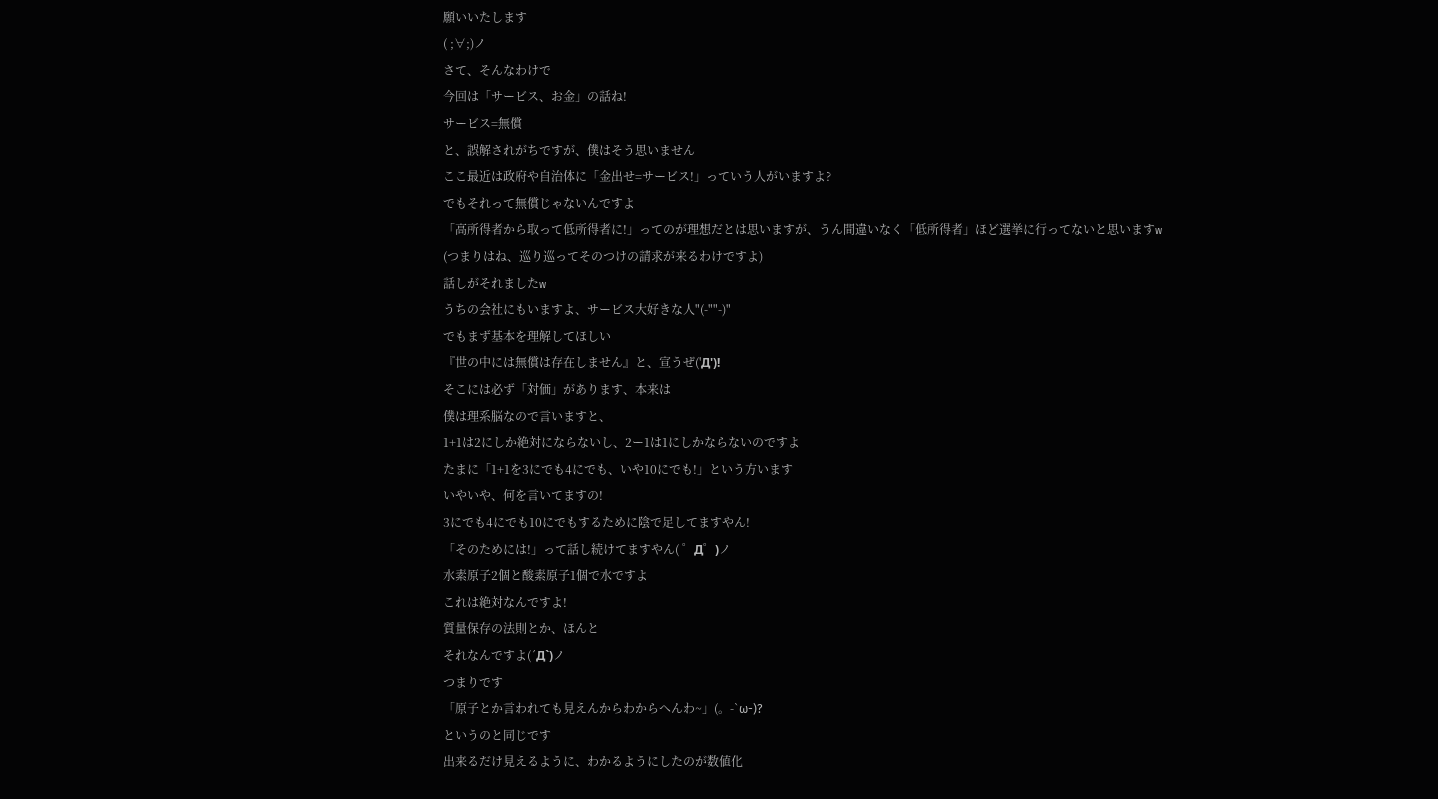願いいたします
( ;∀;)ノ
さて、そんなわけで
今回は「サービス、お金」の話ね!
サービス=無償
と、誤解されがちですが、僕はそう思いません
ここ最近は政府や自治体に「金出せ=サービス!」っていう人がいますよ?
でもそれって無償じゃないんですよ
「高所得者から取って低所得者に!」ってのが理想だとは思いますが、うん間違いなく「低所得者」ほど選挙に行ってないと思いますw
(つまりはね、巡り巡ってそのつけの請求が来るわけですよ)
話しがそれましたw
うちの会社にもいますよ、サービス大好きな人"(-""-)"
でもまず基本を理解してほしい
『世の中には無償は存在しません』と、宣うぜ('Д')!
そこには必ず「対価」があります、本来は
僕は理系脳なので言いますと、
1+1は2にしか絶対にならないし、2ー1は1にしかならないのですよ
たまに「1+1を3にでも4にでも、いや10にでも!」という方います
いやいや、何を言いてますの!
3にでも4にでも10にでもするために陰で足してますやん!
「そのためには!」って話し続けてますやん( ゜Д゜)ノ
水素原子2個と酸素原子1個で水ですよ
これは絶対なんですよ!
質量保存の法則とか、ほんと
それなんですよ(´Д`)ノ
つまりです
「原子とか言われても見えんからわからへんわ~」(。-`ω-)?
というのと同じです
出来るだけ見えるように、わかるようにしたのが数値化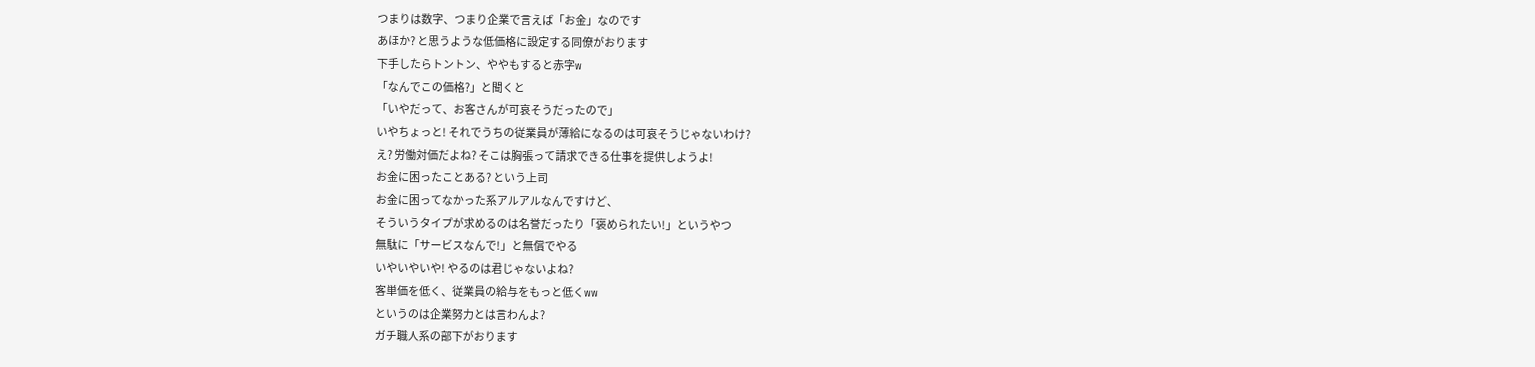つまりは数字、つまり企業で言えば「お金」なのです
あほか? と思うような低価格に設定する同僚がおります
下手したらトントン、ややもすると赤字w
「なんでこの価格?」と聞くと
「いやだって、お客さんが可哀そうだったので」
いやちょっと! それでうちの従業員が薄給になるのは可哀そうじゃないわけ?
え? 労働対価だよね? そこは胸張って請求できる仕事を提供しようよ!
お金に困ったことある? という上司
お金に困ってなかった系アルアルなんですけど、
そういうタイプが求めるのは名誉だったり「褒められたい!」というやつ
無駄に「サービスなんで!」と無償でやる
いやいやいや! やるのは君じゃないよね?
客単価を低く、従業員の給与をもっと低くww
というのは企業努力とは言わんよ?
ガチ職人系の部下がおります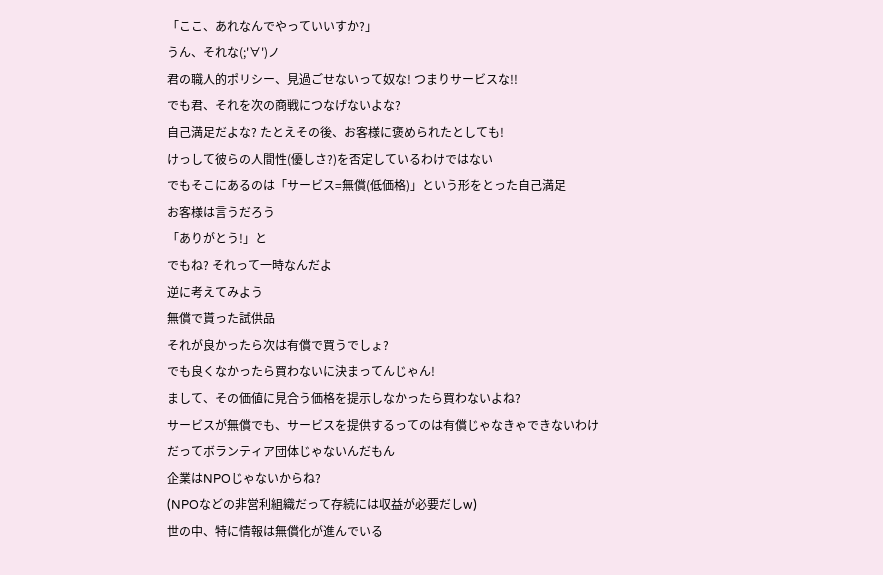「ここ、あれなんでやっていいすか?」
うん、それな(;'∀')ノ
君の職人的ポリシー、見過ごせないって奴な! つまりサービスな!!
でも君、それを次の商戦につなげないよな?
自己満足だよな? たとえその後、お客様に褒められたとしても!
けっして彼らの人間性(優しさ?)を否定しているわけではない
でもそこにあるのは「サービス=無償(低価格)」という形をとった自己満足
お客様は言うだろう
「ありがとう!」と
でもね? それって一時なんだよ
逆に考えてみよう
無償で貰った試供品
それが良かったら次は有償で買うでしょ?
でも良くなかったら買わないに決まってんじゃん!
まして、その価値に見合う価格を提示しなかったら買わないよね?
サービスが無償でも、サービスを提供するってのは有償じゃなきゃできないわけ
だってボランティア団体じゃないんだもん
企業はNPOじゃないからね?
(NPOなどの非営利組織だって存続には収益が必要だしw)
世の中、特に情報は無償化が進んでいる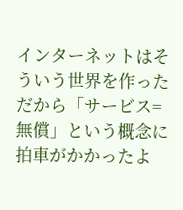インターネットはそういう世界を作った
だから「サービス=無償」という概念に拍車がかかったよ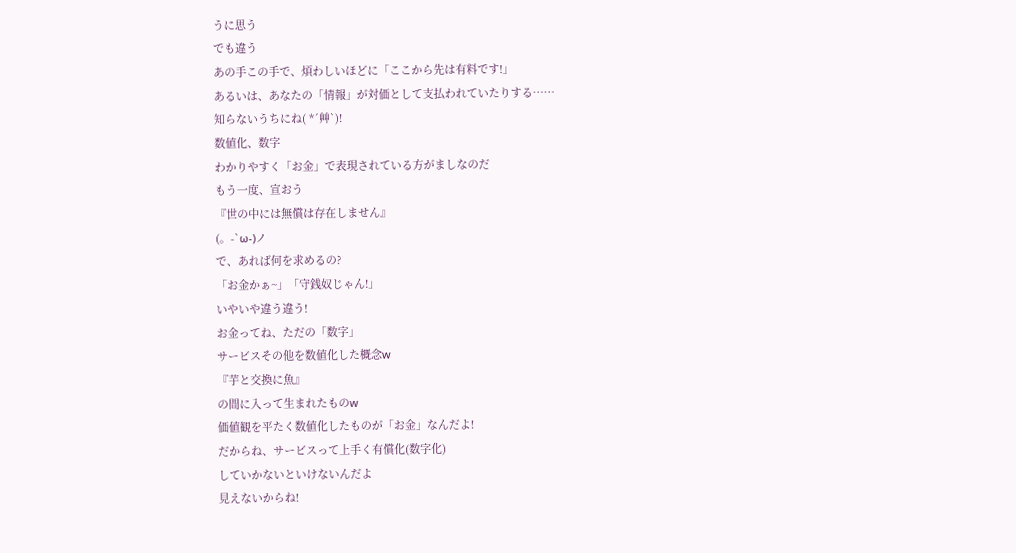うに思う
でも違う
あの手この手で、煩わしいほどに「ここから先は有料です!」
あるいは、あなたの「情報」が対価として支払われていたりする……
知らないうちにね( *´艸`)!
数値化、数字
わかりやすく「お金」で表現されている方がましなのだ
もう一度、宣おう
『世の中には無償は存在しません』
(。-`ω-)ノ
で、あれば何を求めるの?
「お金かぁ~」「守銭奴じゃん!」
いやいや違う違う!
お金ってね、ただの「数字」
サービスその他を数値化した概念w
『芋と交換に魚』
の間に入って生まれたものw
価値観を平たく数値化したものが「お金」なんだよ!
だからね、サービスって上手く有償化(数字化)
していかないといけないんだよ
見えないからね!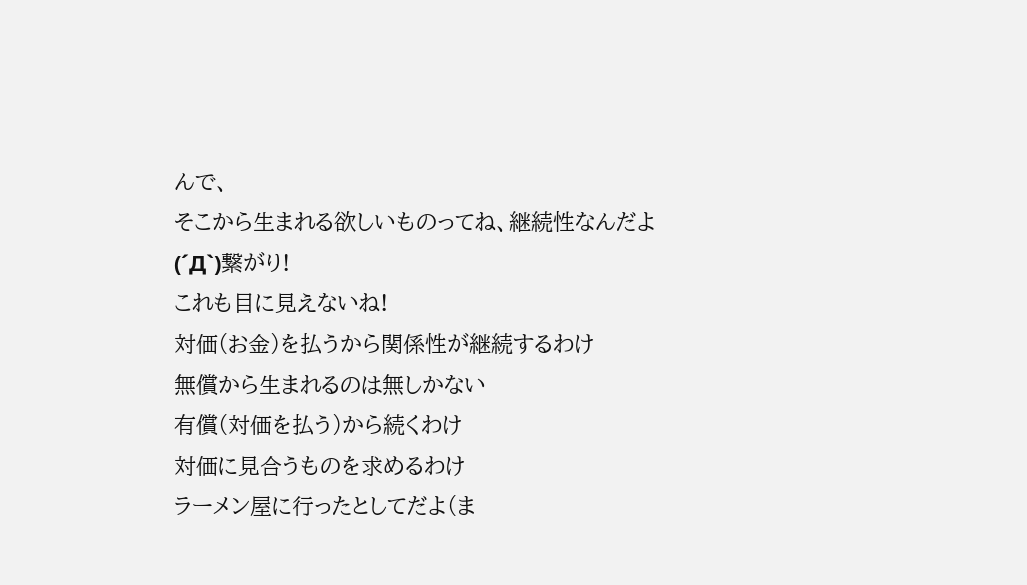んで、
そこから生まれる欲しいものってね、継続性なんだよ
(´Д`)繋がり!
これも目に見えないね!
対価(お金)を払うから関係性が継続するわけ
無償から生まれるのは無しかない
有償(対価を払う)から続くわけ
対価に見合うものを求めるわけ
ラーメン屋に行ったとしてだよ(ま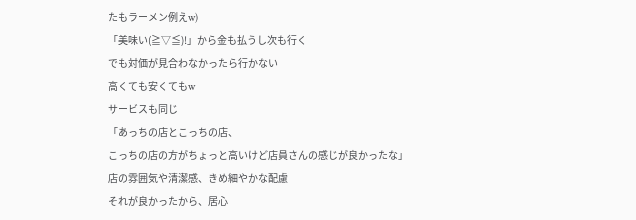たもラーメン例えw)
「美味い(≧▽≦)!」から金も払うし次も行く
でも対価が見合わなかったら行かない
高くても安くてもw
サービスも同じ
「あっちの店とこっちの店、
こっちの店の方がちょっと高いけど店員さんの感じが良かったな」
店の雰囲気や清潔感、きめ細やかな配慮
それが良かったから、居心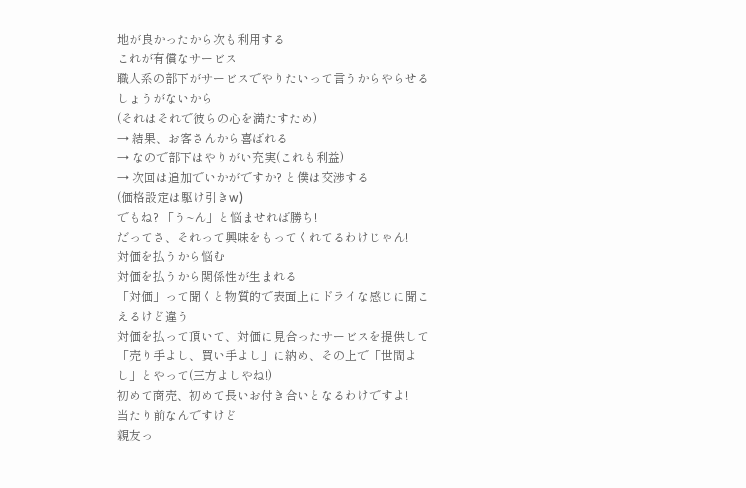地が良かったから次も利用する
これが有償なサービス
職人系の部下がサービスでやりたいって言うからやらせる
しょうがないから
(それはそれで彼らの心を満たすため)
→ 結果、お客さんから喜ばれる
→ なので部下はやりがい充実(これも利益)
→ 次回は追加でいかがですか? と僕は交渉する
(価格設定は駆け引きw)
でもね? 「う~ん」と悩ませれば勝ち!
だってさ、それって興味をもってくれてるわけじゃん!
対価を払うから悩む
対価を払うから関係性が生まれる
「対価」って聞くと物質的で表面上にドライな感じに聞こえるけど違う
対価を払って頂いて、対価に見合ったサービスを提供して
「売り手よし、買い手よし」に納め、その上で「世間よし」とやって(三方よしやね!)
初めて商売、初めて長いお付き合いとなるわけですよ!
当たり前なんですけど
親友っ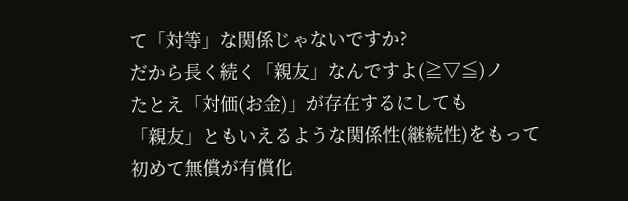て「対等」な関係じゃないですか?
だから長く続く「親友」なんですよ(≧▽≦)ノ
たとえ「対価(お金)」が存在するにしても
「親友」ともいえるような関係性(継続性)をもって
初めて無償が有償化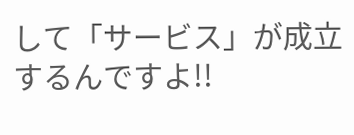して「サービス」が成立するんですよ!!